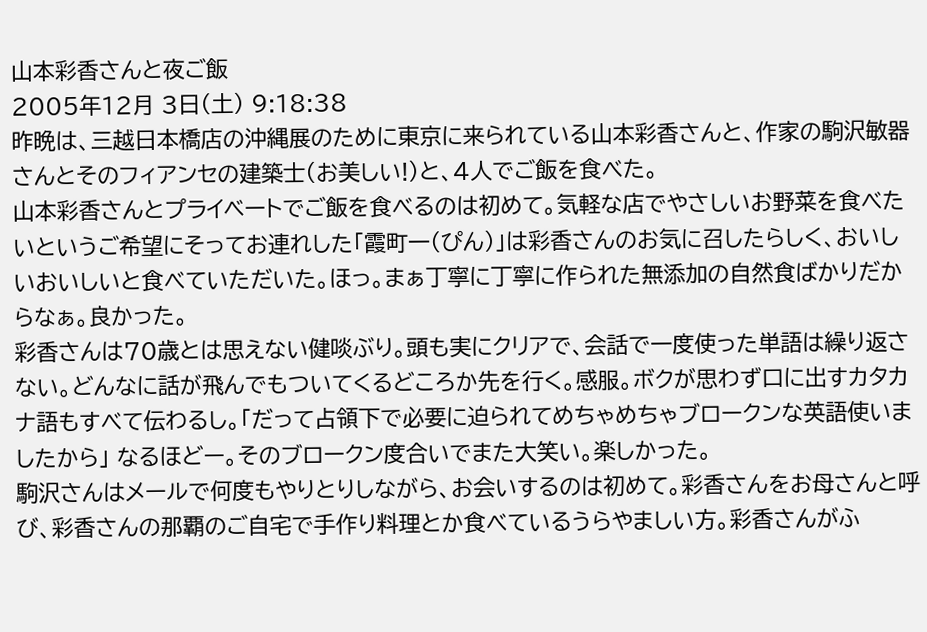山本彩香さんと夜ご飯
2005年12月 3日(土) 9:18:38
昨晩は、三越日本橋店の沖縄展のために東京に来られている山本彩香さんと、作家の駒沢敏器さんとそのフィアンセの建築士(お美しい!)と、4人でご飯を食べた。
山本彩香さんとプライベートでご飯を食べるのは初めて。気軽な店でやさしいお野菜を食べたいというご希望にそってお連れした「霞町一(ぴん)」は彩香さんのお気に召したらしく、おいしいおいしいと食べていただいた。ほっ。まぁ丁寧に丁寧に作られた無添加の自然食ばかりだからなぁ。良かった。
彩香さんは70歳とは思えない健啖ぶり。頭も実にクリアで、会話で一度使った単語は繰り返さない。どんなに話が飛んでもついてくるどころか先を行く。感服。ボクが思わず口に出すカタカナ語もすべて伝わるし。「だって占領下で必要に迫られてめちゃめちゃブロークンな英語使いましたから」 なるほどー。そのブロークン度合いでまた大笑い。楽しかった。
駒沢さんはメールで何度もやりとりしながら、お会いするのは初めて。彩香さんをお母さんと呼び、彩香さんの那覇のご自宅で手作り料理とか食べているうらやましい方。彩香さんがふ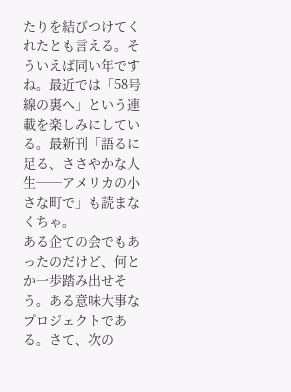たりを結びつけてくれたとも言える。そういえば同い年ですね。最近では「58号線の裏へ」という連載を楽しみにしている。最新刊「語るに足る、ささやかな人生──アメリカの小さな町で」も読まなくちゃ。
ある企ての会でもあったのだけど、何とか一歩踏み出せそう。ある意味大事なプロジェクトである。さて、次の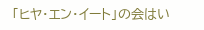「ヒヤ・エン・イート」の会はい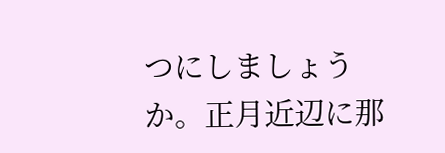つにしましょうか。正月近辺に那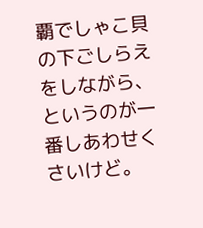覇でしゃこ貝の下ごしらえをしながら、というのが一番しあわせくさいけど。